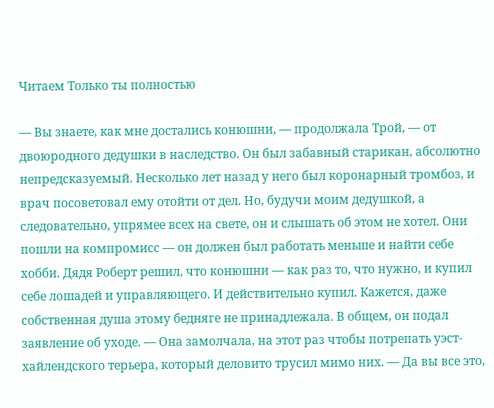Читаем Только ты полностью

— Вы знаете, как мне достались конюшни, — продолжала Трой, — от двоюродного дедушки в наследство. Он был забавный старикан, абсолютно непредсказуемый. Несколько лет назад у него был коронарный тромбоз, и врач посоветовал ему отойти от дел. Но, будучи моим дедушкой, а следовательно, упрямее всех на свете, он и слышать об этом не хотел. Они пошли на компромисс — он должен был работать меньше и найти себе хобби. Дядя Роберт решил, что конюшни — как раз то, что нужно, и купил себе лошадей и управляющего. И действительно купил. Кажется, даже собственная душа этому бедняге не принадлежала. В общем, он подал заявление об уходе. — Она замолчала, на этот раз чтобы потрепать уэст-хайлендского терьера, который деловито трусил мимо них. — Да вы все это,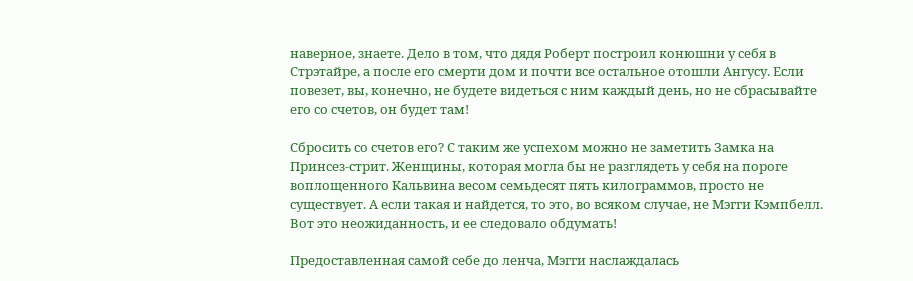наверное, знаете. Дело в том, что дядя Роберт построил конюшни у себя в Стрэтайре, а после его смерти дом и почти все остальное отошли Ангусу. Если повезет, вы, конечно, не будете видеться с ним каждый день, но не сбрасывайте его со счетов, он будет там!

Сбросить со счетов его? С таким же успехом можно не заметить Замка на Принсез-стрит. Женщины, которая могла бы не разглядеть у себя на пороге воплощенного Кальвина весом семьдесят пять килограммов, просто не существует. А если такая и найдется, то это, во всяком случае, не Мэгги Кэмпбелл. Вот это неожиданность, и ее следовало обдумать!

Предоставленная самой себе до ленча, Мэгги наслаждалась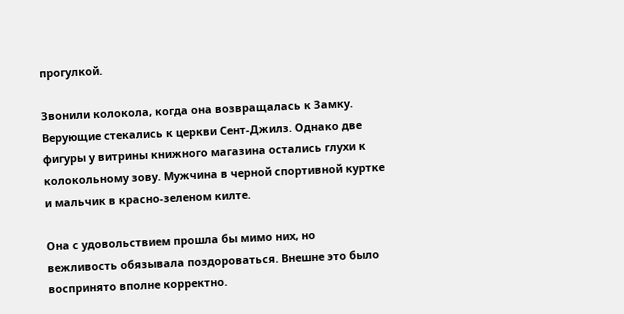прогулкой.

Звонили колокола, когда она возвращалась к Замку. Верующие стекались к церкви Сент-Джилз. Однако две фигуры у витрины книжного магазина остались глухи к колокольному зову. Мужчина в черной спортивной куртке и мальчик в красно-зеленом килте.

Она с удовольствием прошла бы мимо них, но вежливость обязывала поздороваться. Внешне это было воспринято вполне корректно.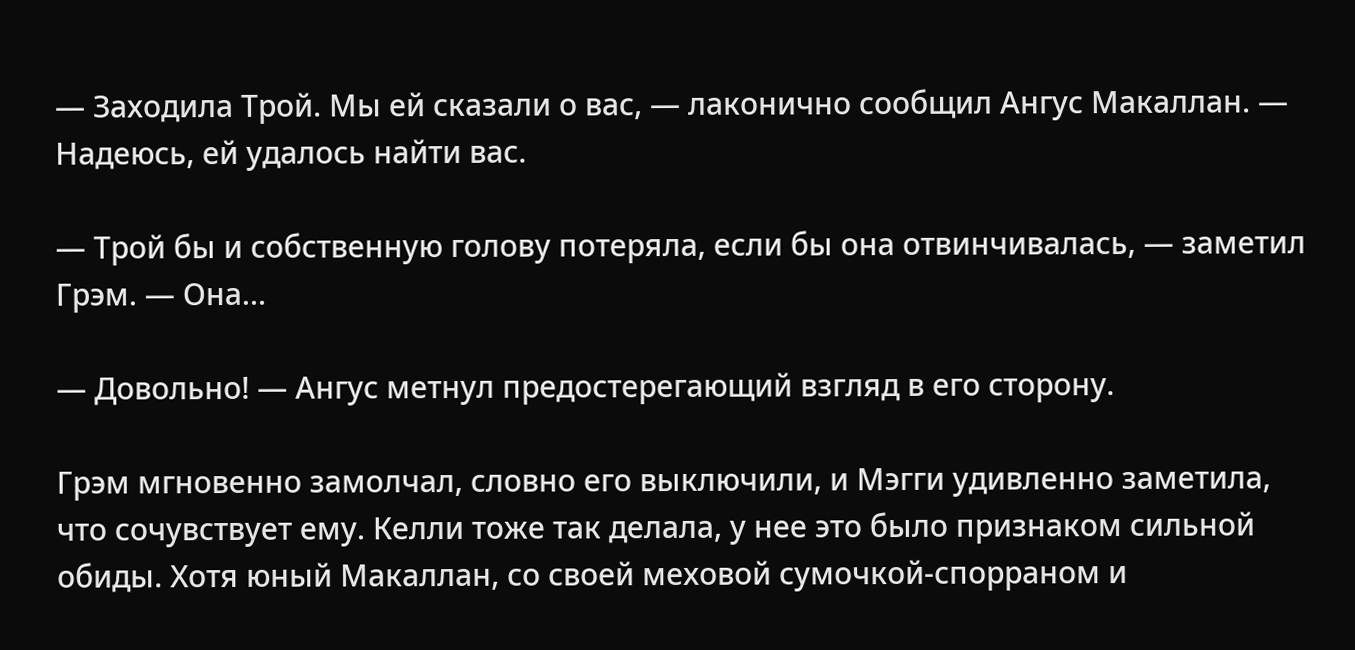— Заходила Трой. Мы ей сказали о вас, — лаконично сообщил Ангус Макаллан. — Надеюсь, ей удалось найти вас.

— Трой бы и собственную голову потеряла, если бы она отвинчивалась, — заметил Грэм. — Она…

— Довольно! — Ангус метнул предостерегающий взгляд в его сторону.

Грэм мгновенно замолчал, словно его выключили, и Мэгги удивленно заметила, что сочувствует ему. Келли тоже так делала, у нее это было признаком сильной обиды. Хотя юный Макаллан, со своей меховой сумочкой-спорраном и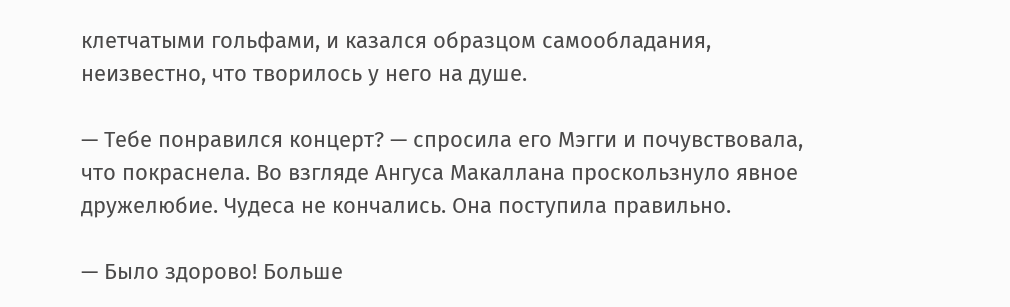клетчатыми гольфами, и казался образцом самообладания, неизвестно, что творилось у него на душе.

— Тебе понравился концерт? — спросила его Мэгги и почувствовала, что покраснела. Во взгляде Ангусa Макаллана проскользнуло явное дружелюбие. Чудеса не кончались. Она поступила правильно.

— Было здорово! Больше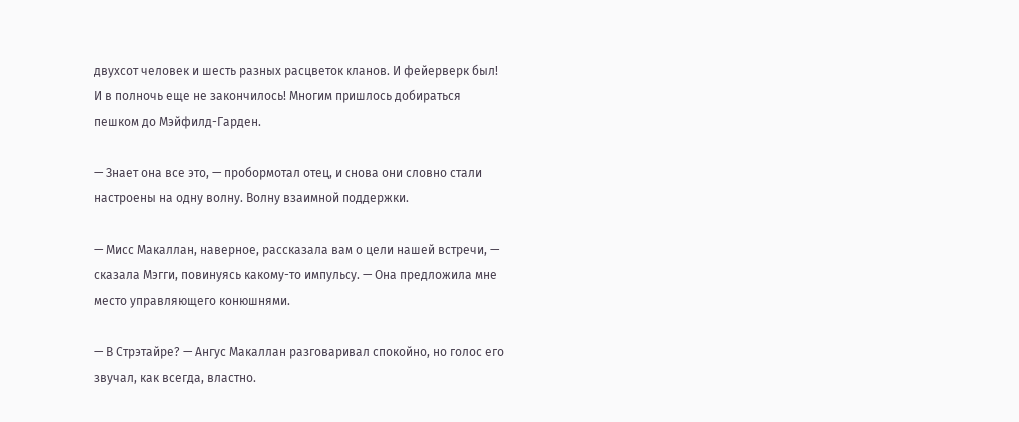двухсот человек и шесть разных расцветок кланов. И фейерверк был! И в полночь еще не закончилось! Многим пришлось добираться пешком до Мэйфилд-Гарден.

— Знает она все это, — пробормотал отец, и снова они словно стали настроены на одну волну. Волну взаимной поддержки.

— Мисс Макаллан, наверное, рассказала вам о цели нашей встречи, — сказала Мэгги, повинуясь какому-то импульсу. — Она предложила мне место управляющего конюшнями.

— В Стрэтайре? — Ангус Макаллан разговаривал спокойно, но голос его звучал, как всегда, властно.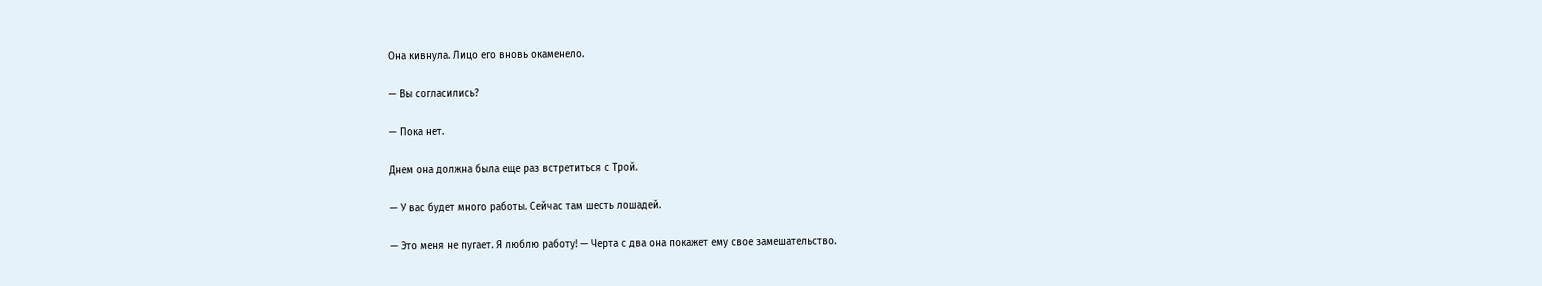Она кивнула. Лицо его вновь окаменело.

— Вы согласились?

— Пока нет.

Днем она должна была еще раз встретиться с Трой.

— У вас будет много работы. Сейчас там шесть лошадей.

— Это меня не пугает. Я люблю работу! — Черта с два она покажет ему свое замешательство.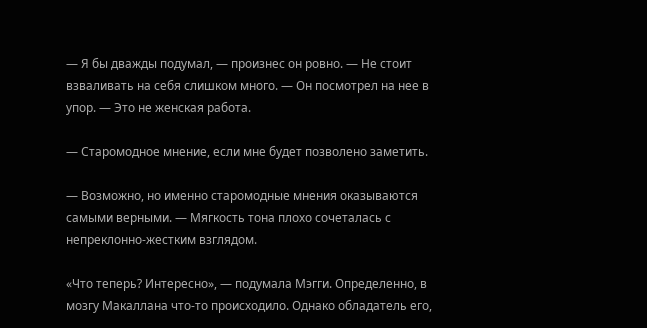— Я бы дважды подумал, — произнес он ровно. — Не стоит взваливать на себя слишком много. — Он посмотрел на нее в упор. — Это не женская работа.

— Старомодное мнение, если мне будет позволено заметить.

— Возможно, но именно старомодные мнения оказываются самыми верными. — Мягкость тона плохо сочеталась с непреклонно-жестким взглядом.

«Что теперь? Интересно», — подумала Мэгги. Определенно, в мозгу Макаллана что-то происходило. Однако обладатель его,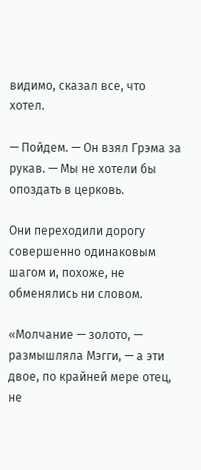видимо, сказал все, что хотел.

— Пойдем. — Он взял Грэма за рукав. — Мы не хотели бы опоздать в церковь.

Они переходили дорогу совершенно одинаковым шагом и, похоже, не обменялись ни словом.

«Молчание — золото, — размышляла Мэгги, — а эти двое, по крайней мере отец, не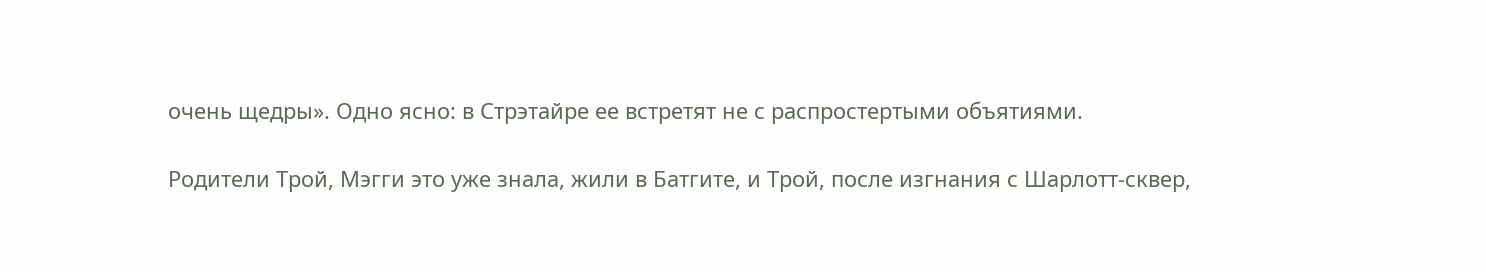очень щедры». Одно ясно: в Стрэтайре ее встретят не с распростертыми объятиями.

Родители Трой, Мэгги это уже знала, жили в Батгите, и Трой, после изгнания с Шарлотт-сквер,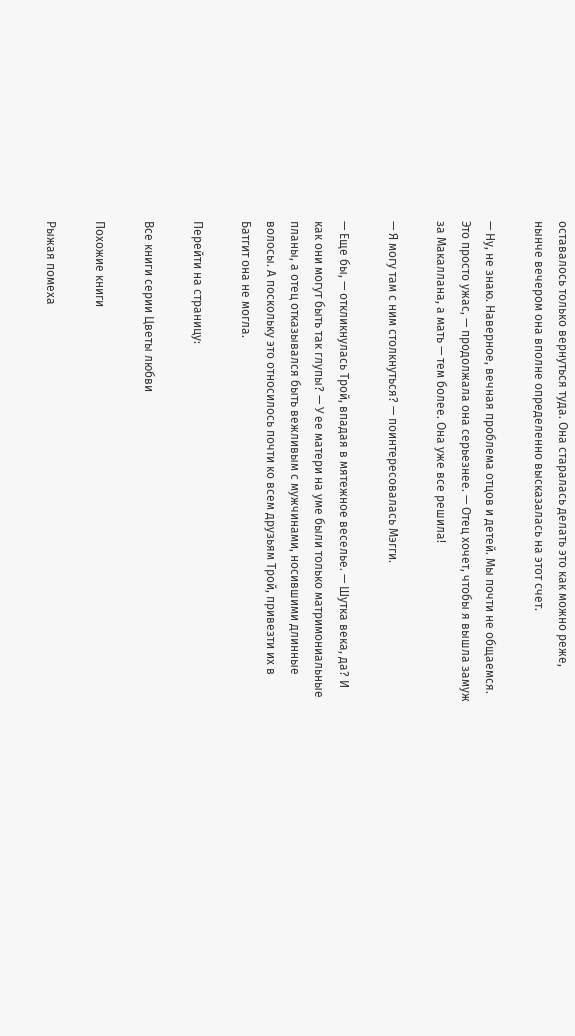оставалось только вернуться туда. Она старалась делать это как можно реже, нынче вечером она вполне определенно высказалась на этот счет.

— Ну, не знаю. Наверное, вечная проблема отцов и детей. Мы почти не общаемся. Это просто ужас, — продолжала она серьезнее. — Отец хочет, чтобы я вышла замуж за Макаллана, а мать — тем более. Она уже все решила!

— Я могу там с ним столкнуться? — поинтересовалась Мэгги.

— Еще бы, — откликнулась Трой, впадая в мятежное веселье. — Шутка века, да? И как они могут быть так глупы? — У ее матери на уме были только матримониальные планы, а отец отказывался быть вежливым с мужчинами, носившими длинные волосы. А поскольку это относилось почти ко всем друзьям Трой, привезти их в Батгит она не могла.

Перейти на страницу:

Все книги серии Цветы любви

Похожие книги

Рыжая помеха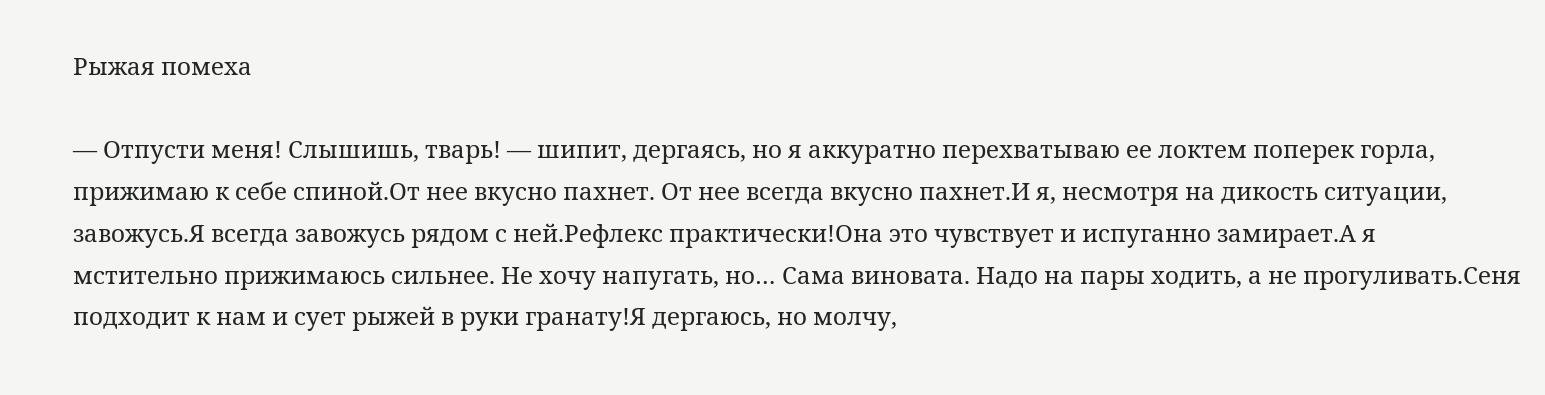Рыжая помеха

— Отпусти меня! Слышишь, тварь! — шипит, дергаясь, но я аккуратно перехватываю ее локтем поперек горла, прижимаю к себе спиной.От нее вкусно пахнет. От нее всегда вкусно пахнет.И я, несмотря на дикость ситуации, завожусь.Я всегда завожусь рядом с ней.Рефлекс практически!Она это чувствует и испуганно замирает.А я мстительно прижимаюсь сильнее. Не хочу напугать, но… Сама виновата. Надо на пары ходить, а не прогуливать.Сеня подходит к нам и сует рыжей в руки гранату!Я дергаюсь, но молчу,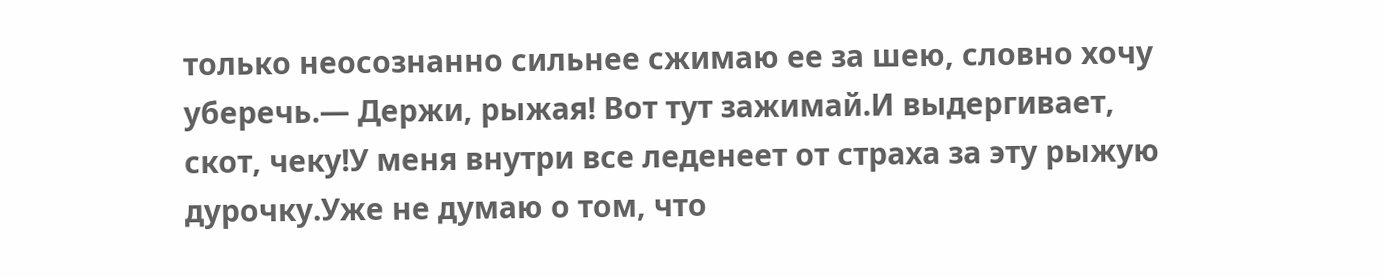только неосознанно сильнее сжимаю ее за шею, словно хочу уберечь.— Держи, рыжая! Вот тут зажимай.И выдергивает, скот, чеку!У меня внутри все леденеет от страха за эту рыжую дурочку.Уже не думаю о том, что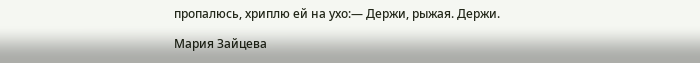пропалюсь, хриплю ей на ухо:— Держи, рыжая. Держи.

Мария Зайцева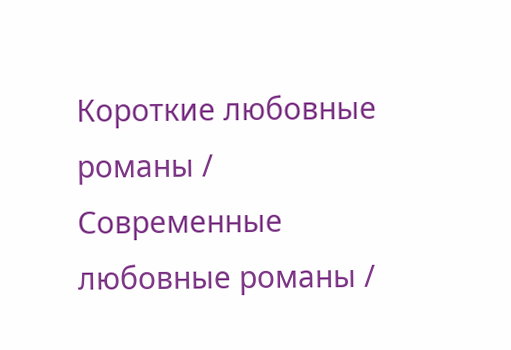Короткие любовные романы / Современные любовные романы /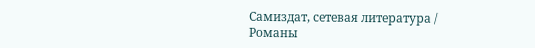Самиздат, сетевая литература / Романы